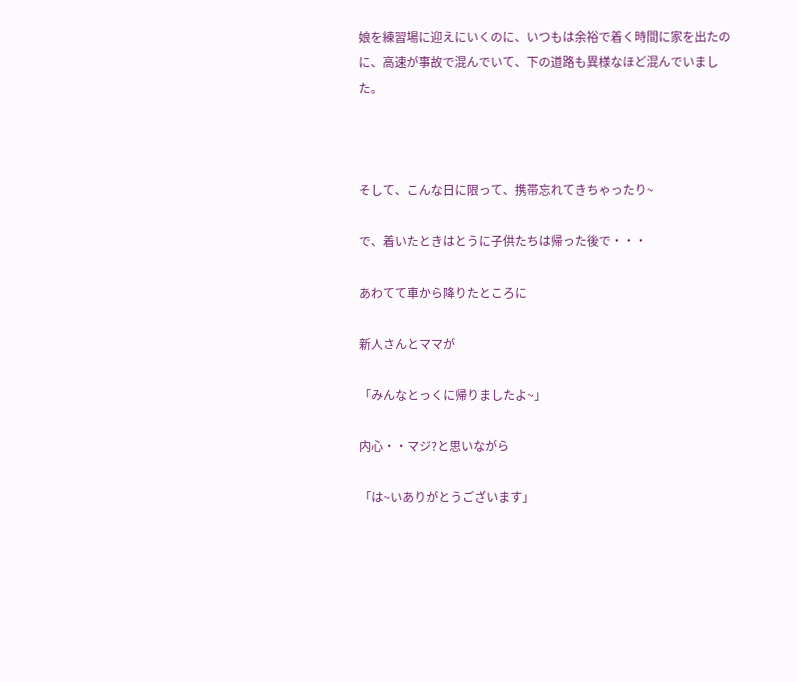娘を練習場に迎えにいくのに、いつもは余裕で着く時間に家を出たのに、高速が事故で混んでいて、下の道路も異様なほど混んでいました。



そして、こんな日に限って、携帯忘れてきちゃったり~

で、着いたときはとうに子供たちは帰った後で・・・

あわてて車から降りたところに

新人さんとママが

「みんなとっくに帰りましたよ~」

内心・・マジ?と思いながら

「は~いありがとうございます」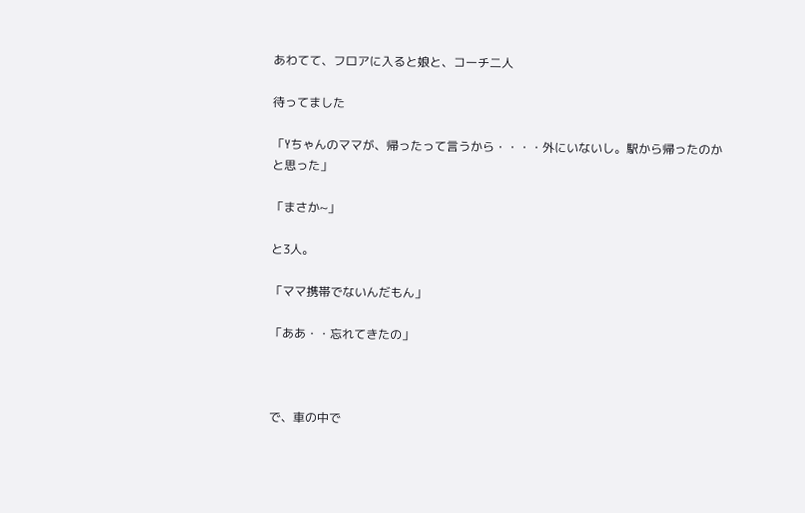あわてて、フロアに入ると娘と、コーチ二人

待ってました

「Yちゃんのママが、帰ったって言うから・・・・外にいないし。駅から帰ったのかと思った」

「まさか~」

と3人。

「ママ携帯でないんだもん」

「ああ・・忘れてきたの」



で、車の中で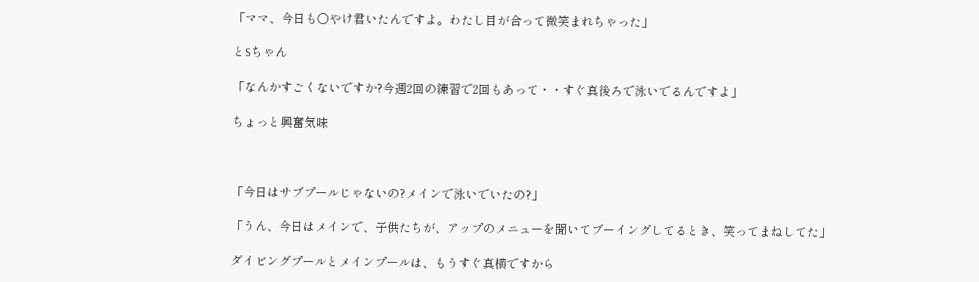「ママ、今日も○やけ君いたんですよ。わたし目が合って微笑まれちゃった」

とSちゃん

「なんかすごくないですか?今週2回の練習で2回もあって・・すぐ真後ろで泳いでるんですよ」

ちょっと興奮気味



「今日はサブプールじゃないの?メインで泳いでいたの?」

「うん、今日はメインで、子供たちが、アップのメニューを聞いてブーイングしてるとき、笑ってまねしてた」

ダイビングプールとメインプールは、もうすぐ真横ですから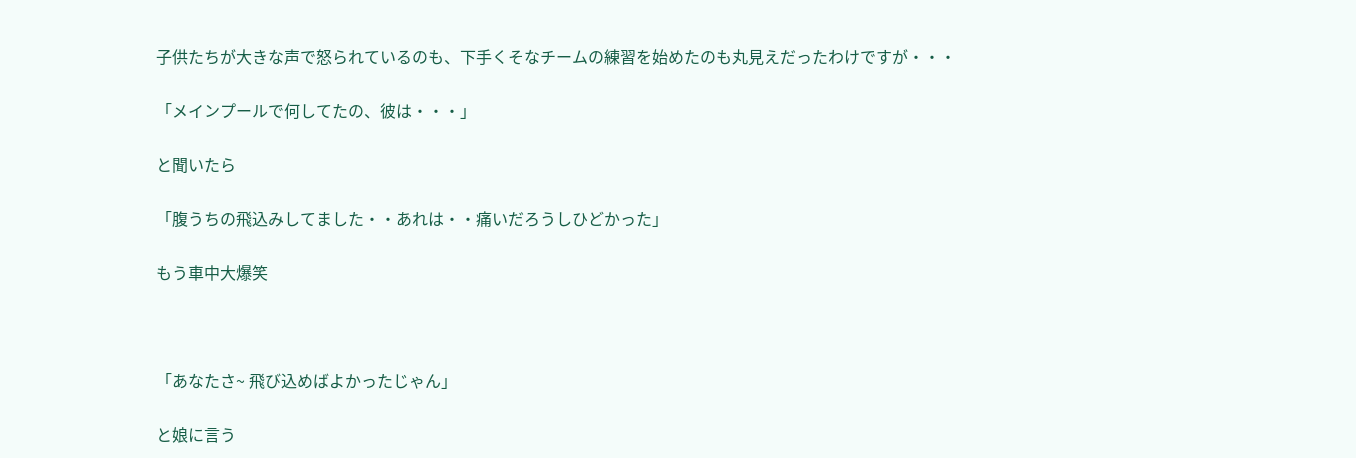子供たちが大きな声で怒られているのも、下手くそなチームの練習を始めたのも丸見えだったわけですが・・・

「メインプールで何してたの、彼は・・・」

と聞いたら

「腹うちの飛込みしてました・・あれは・・痛いだろうしひどかった」

もう車中大爆笑



「あなたさ~ 飛び込めばよかったじゃん」

と娘に言う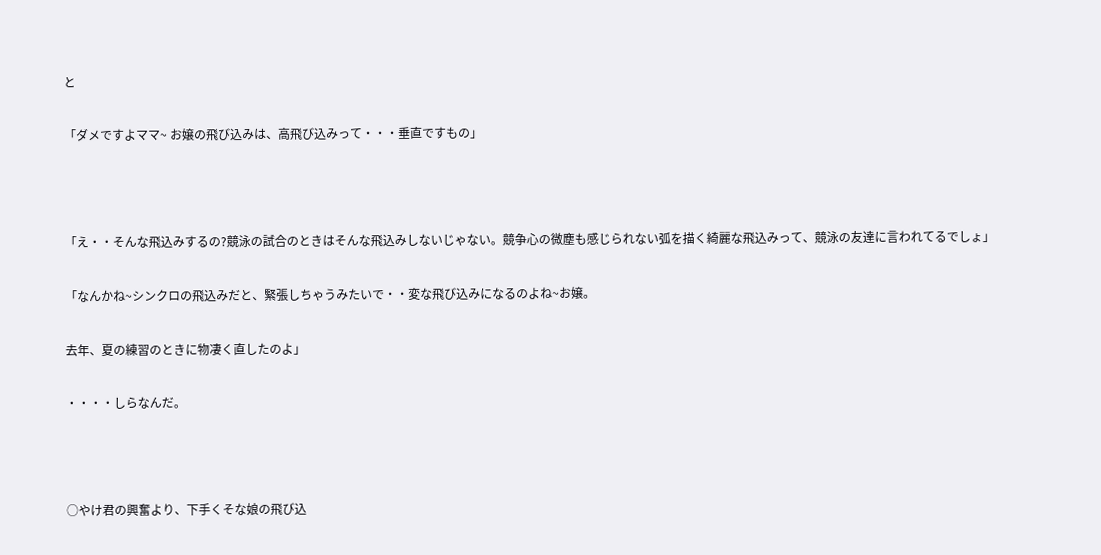と

「ダメですよママ~ お嬢の飛び込みは、高飛び込みって・・・垂直ですもの」



「え・・そんな飛込みするの?競泳の試合のときはそんな飛込みしないじゃない。競争心の微塵も感じられない弧を描く綺麗な飛込みって、競泳の友達に言われてるでしょ」

「なんかね~シンクロの飛込みだと、緊張しちゃうみたいで・・変な飛び込みになるのよね~お嬢。

去年、夏の練習のときに物凄く直したのよ」

・・・・しらなんだ。



○やけ君の興奮より、下手くそな娘の飛び込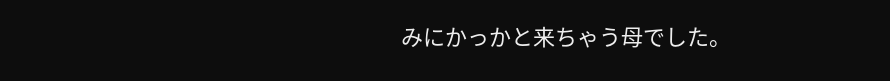みにかっかと来ちゃう母でした。